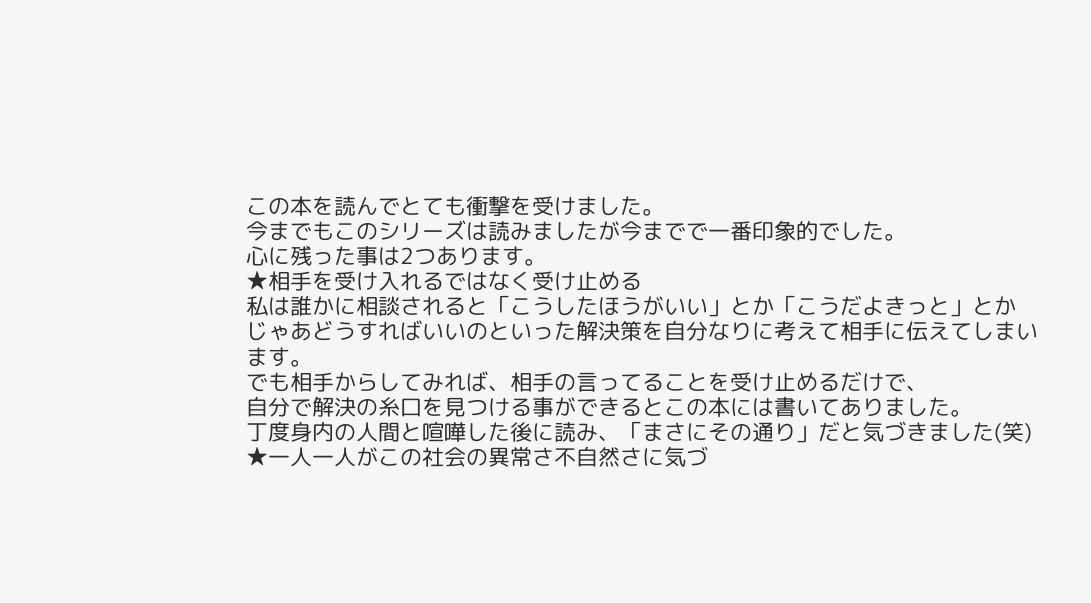この本を読んでとても衝撃を受けました。
今までもこのシリーズは読みましたが今までで一番印象的でした。
心に残った事は2つあります。
★相手を受け入れるではなく受け止める
私は誰かに相談されると「こうしたほうがいい」とか「こうだよきっと」とか
じゃあどうすればいいのといった解決策を自分なりに考えて相手に伝えてしまいます。
でも相手からしてみれば、相手の言ってることを受け止めるだけで、
自分で解決の糸口を見つける事ができるとこの本には書いてありました。
丁度身内の人間と喧嘩した後に読み、「まさにその通り」だと気づきました(笑)
★一人一人がこの社会の異常さ不自然さに気づ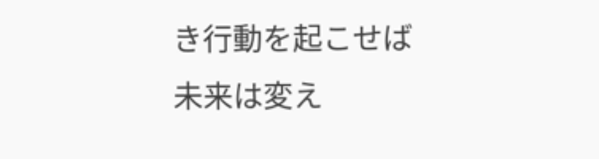き行動を起こせば
未来は変え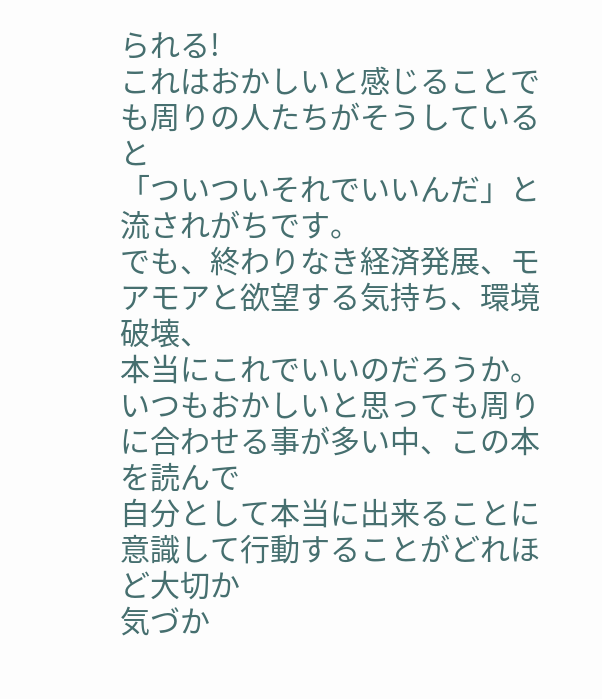られる!
これはおかしいと感じることでも周りの人たちがそうしていると
「ついついそれでいいんだ」と流されがちです。
でも、終わりなき経済発展、モアモアと欲望する気持ち、環境破壊、
本当にこれでいいのだろうか。
いつもおかしいと思っても周りに合わせる事が多い中、この本を読んで
自分として本当に出来ることに意識して行動することがどれほど大切か
気づか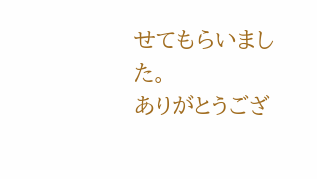せてもらいました。
ありがとうござ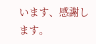います、感謝します。